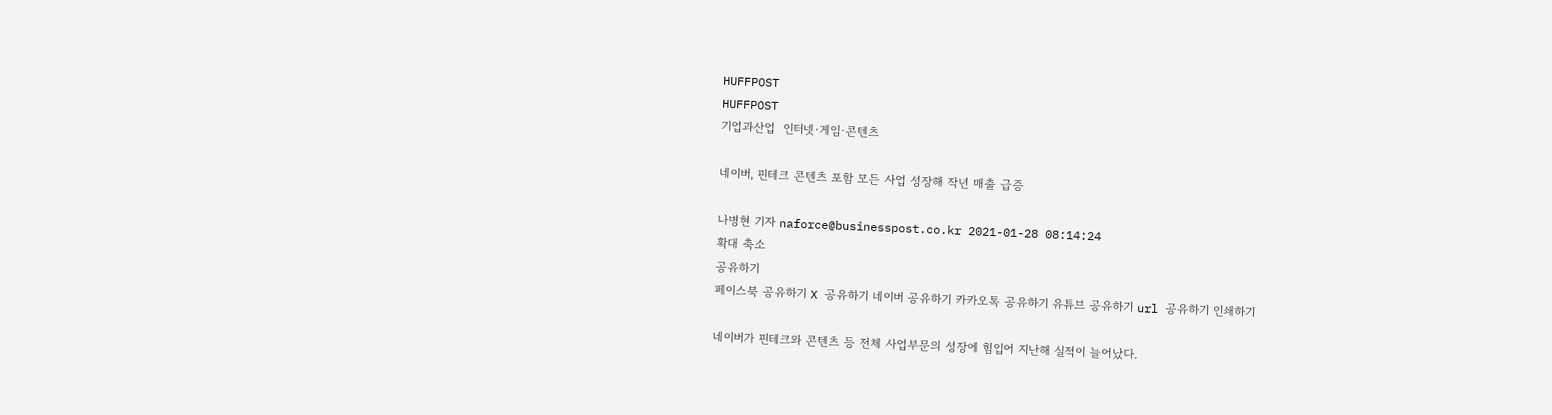HUFFPOST
HUFFPOST
기업과산업  인터넷·게임·콘텐츠

네이버, 핀테크 콘텐츠 포함 모든 사업 성장해 작년 매출 급증

나병현 기자 naforce@businesspost.co.kr 2021-01-28 08:14:24
확대 축소
공유하기
페이스북 공유하기 X 공유하기 네이버 공유하기 카카오톡 공유하기 유튜브 공유하기 url 공유하기 인쇄하기

네이버가 핀테크와 콘텐츠 등 전체 사업부문의 성장에 힘입어 지난해 실적이 늘어났다.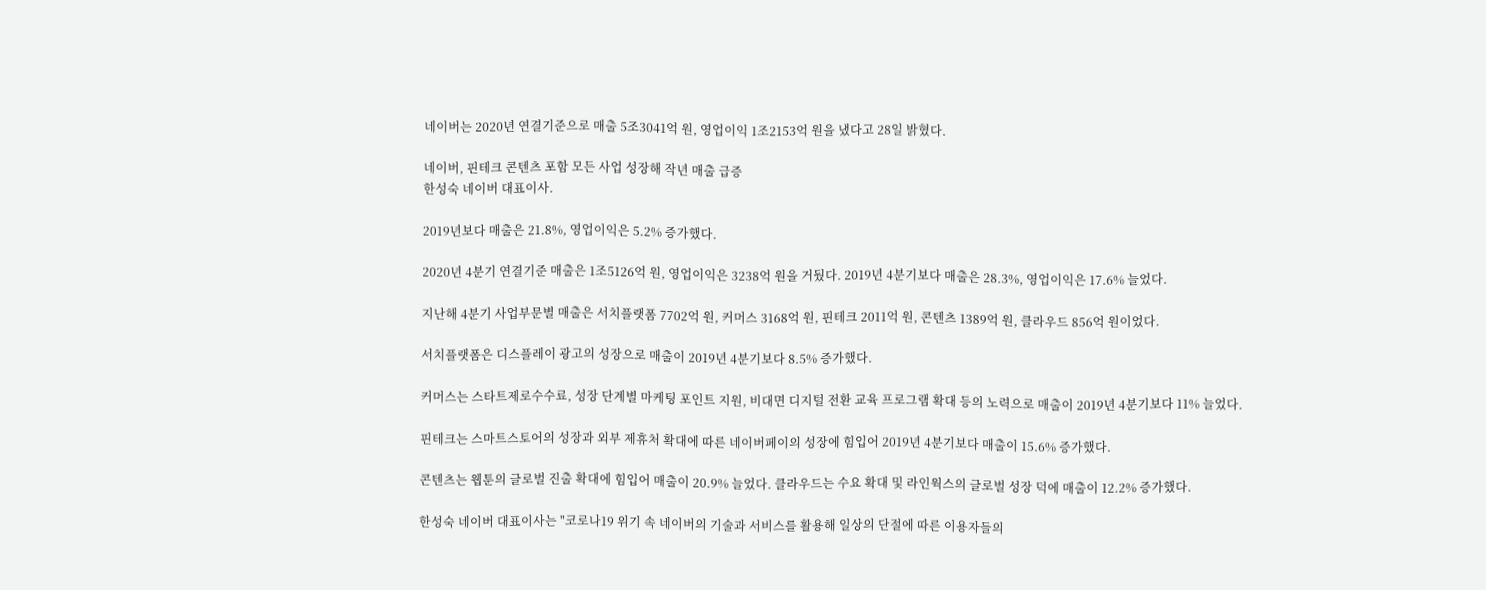네이버는 2020년 연결기준으로 매출 5조3041억 원, 영업이익 1조2153억 원을 냈다고 28일 밝혔다.

네이버, 핀테크 콘텐츠 포함 모든 사업 성장해 작년 매출 급증
한성숙 네이버 대표이사.

2019년보다 매출은 21.8%, 영업이익은 5.2% 증가했다.

2020년 4분기 연결기준 매출은 1조5126억 원, 영업이익은 3238억 원을 거뒀다. 2019년 4분기보다 매출은 28.3%, 영업이익은 17.6% 늘었다.

지난해 4분기 사업부문별 매출은 서치플랫폼 7702억 원, 커머스 3168억 원, 핀테크 2011억 원, 콘텐츠 1389억 원, 클라우드 856억 원이었다.

서치플랫폼은 디스플레이 광고의 성장으로 매출이 2019년 4분기보다 8.5% 증가했다.

커머스는 스타트제로수수료, 성장 단계별 마케팅 포인트 지원, 비대면 디지털 전환 교육 프로그램 확대 등의 노력으로 매출이 2019년 4분기보다 11% 늘었다.

핀테크는 스마트스토어의 성장과 외부 제휴처 확대에 따른 네이버페이의 성장에 힘입어 2019년 4분기보다 매출이 15.6% 증가했다.

콘텐츠는 웹툰의 글로벌 진출 확대에 힘입어 매출이 20.9% 늘었다. 클라우드는 수요 확대 및 라인웍스의 글로벌 성장 덕에 매출이 12.2% 증가했다.

한성숙 네이버 대표이사는 "코로나19 위기 속 네이버의 기술과 서비스를 활용해 일상의 단절에 따른 이용자들의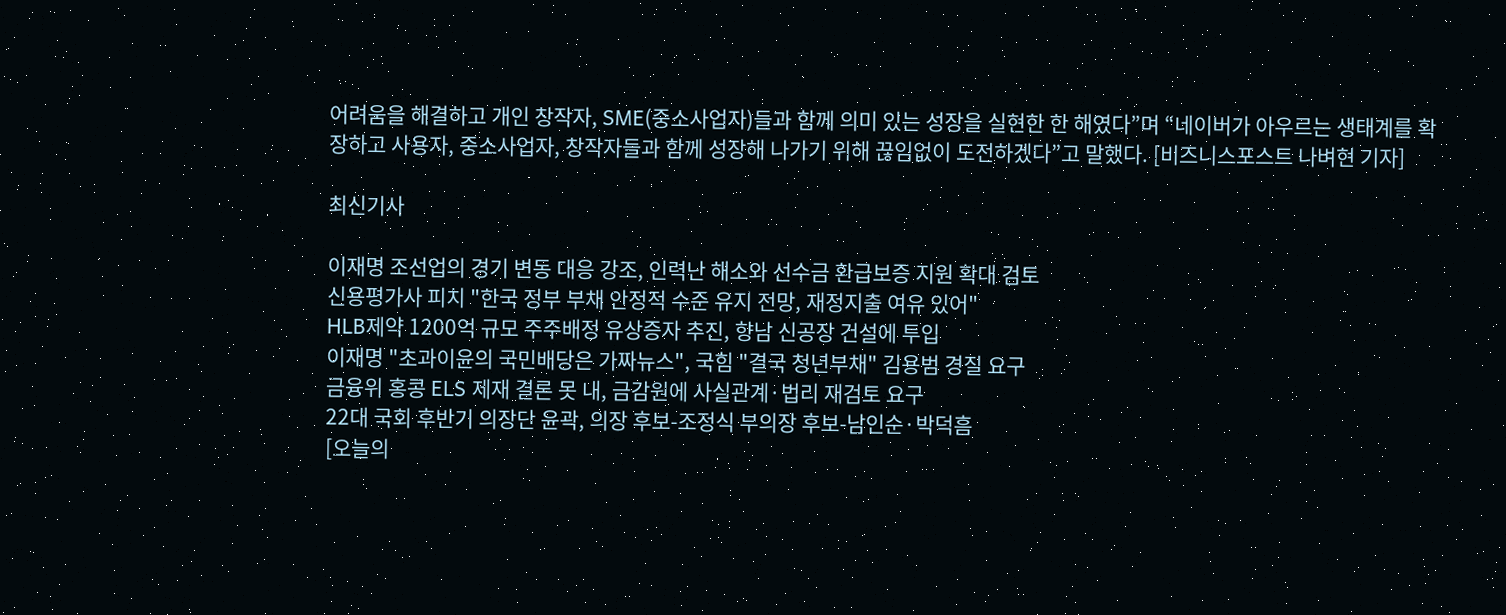어려움을 해결하고 개인 창작자, SME(중소사업자)들과 함께 의미 있는 성장을 실현한 한 해였다”며 “네이버가 아우르는 생태계를 확장하고 사용자, 중소사업자, 창작자들과 함께 성장해 나가기 위해 끊임없이 도전하겠다”고 말했다. [비즈니스포스트 나벼현 기자]

최신기사

이재명 조선업의 경기 변동 대응 강조, 인력난 해소와 선수금 환급보증 지원 확대 검토
신용평가사 피치 "한국 정부 부채 안정적 수준 유지 전망, 재정지출 여유 있어"
HLB제약 1200억 규모 주주배정 유상증자 추진, 향남 신공장 건설에 투입
이재명 "초과이윤의 국민배당은 가짜뉴스", 국힘 "결국 청년부채" 김용범 경질 요구
금융위 홍콩 ELS 제재 결론 못 내, 금감원에 사실관계·법리 재검토 요구
22대 국회 후반기 의장단 윤곽, 의장 후보-조정식 부의장 후보-남인순·박덕흠
[오늘의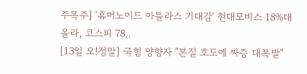주목주] '휴머노이드 아틀라스 기대감' 현대모비스 18%대 올라, 코스피 78..
[13일 오!정말] 국힘 양향자 "본질 호도에 짜증 대폭발"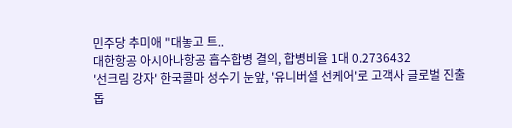민주당 추미애 "대놓고 트..
대한항공 아시아나항공 흡수합병 결의, 합병비율 1대 0.2736432
'선크림 강자' 한국콜마 성수기 눈앞, '유니버셜 선케어'로 고객사 글로벌 진출 돕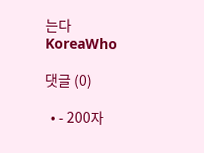는다
KoreaWho

댓글 (0)

  • - 200자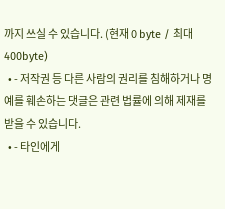까지 쓰실 수 있습니다. (현재 0 byte / 최대 400byte)
  • - 저작권 등 다른 사람의 권리를 침해하거나 명예를 훼손하는 댓글은 관련 법률에 의해 제재를 받을 수 있습니다.
  • - 타인에게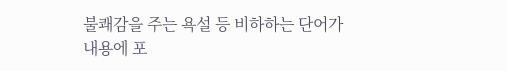불쾌감을 주는 욕설 등 비하하는 단어가 내용에 포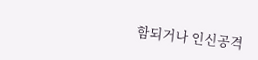함되거나 인신공격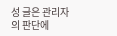성 글은 관리자의 판단에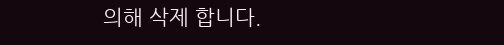의해 삭제 합니다.